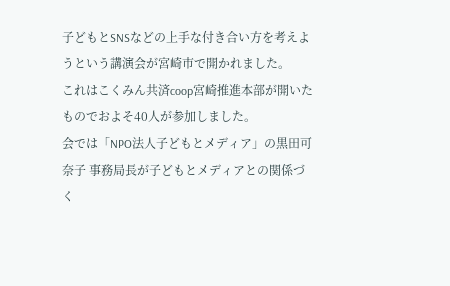子どもとSNSなどの上手な付き合い方を考えようという講演会が宮崎市で開かれました。
これはこくみん共済coop宮崎推進本部が開いたものでおよそ40人が参加しました。
会では「NPO法人子どもとメディア」の黒田可奈子 事務局長が子どもとメディアとの関係づく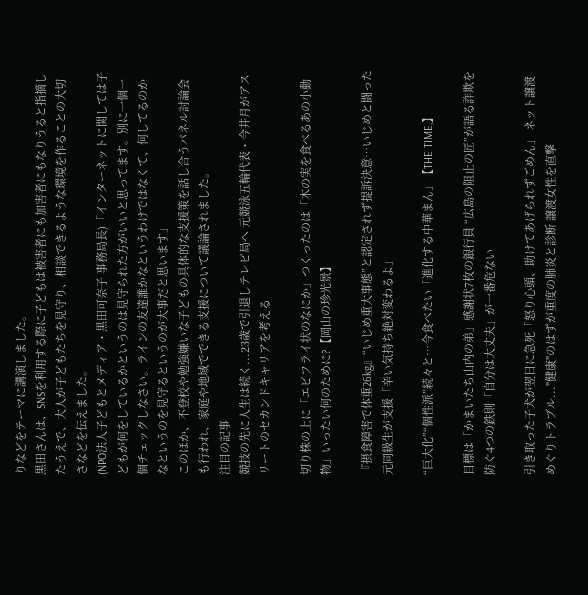りなどをテーマに講演しました。
黒田さんは、SNSを利用する際に子どもは被害者にも加害者にもなりうると指摘したうえで、大人が子どもたちを見守り、相談できるような環境を作ることの大切さなどを伝えました。
(NPO法人子どもとメディア・黒田可奈子 事務局長)「インターネットに関しては子どもが何をしているかというのは見守られた方がいいと思ってます。別に一個一個チェックしなさい。ラインの友達誰かなというわけではなくて、何してるのかなというのを見守るというのが大事だと思います」
このほか、不登校や勉強嫌いな子どもの具体的な支援策を話し合うパネル討論会も行われ、家庭や地域でできる支援について議論されました。
注目の記事
競技の先に人生は続く...23歳で引退しテレビ局へ 元競泳五輪代表・今井月がアスリートのセカンドキャリアを考える

切り株の上に「エビフライ状のなにか」つくったのは「木の実を食べるあの小動物」いったい何のために?【岡山の珍光景】

『摂食障害で体重26kg』“いじめ重大事態”と認定されず提訴決意…いじめと闘った元同級生が支援「辛い気持ち絶対変わるよ」

“巨大化”“個性派”続々と…今食べたい「進化する中華まん」【THE TIME,】

目標は「かまいたち山内の弟」感謝状7枚の銀行員 “広島の阻止の匠”が語る詐欺を防ぐ4つの鉄則「自分は大丈夫」が一番危ない

引き取った子犬が翌日に急死「怒り心頭、助けてあげられずごめん」 ネット譲渡めぐりトラブル..."健康"のはずが重度の肺炎と診断 譲渡女性を直撃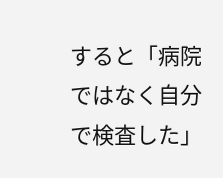すると「病院ではなく自分で検査した」